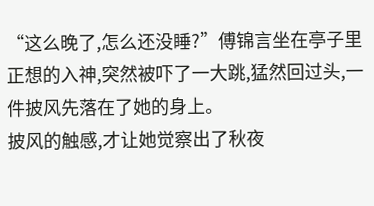“这么晚了,怎么还没睡?”傅锦言坐在亭子里正想的入神,突然被吓了一大跳,猛然回过头,一件披风先落在了她的身上。
披风的触感,才让她觉察出了秋夜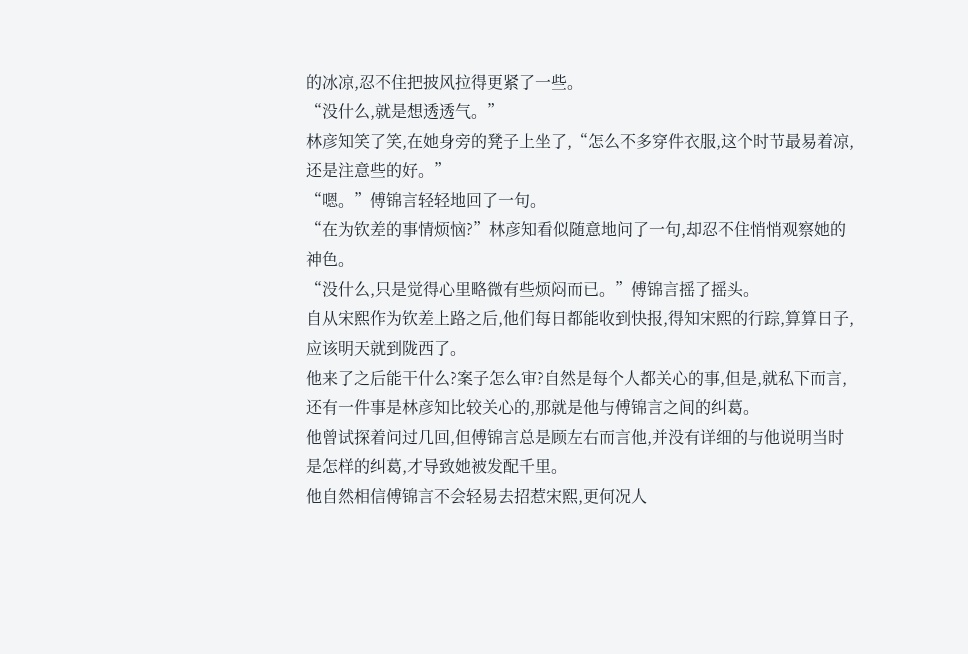的冰凉,忍不住把披风拉得更紧了一些。
“没什么,就是想透透气。”
林彦知笑了笑,在她身旁的凳子上坐了,“怎么不多穿件衣服,这个时节最易着凉,还是注意些的好。”
“嗯。”傅锦言轻轻地回了一句。
“在为钦差的事情烦恼?”林彦知看似随意地问了一句,却忍不住悄悄观察她的神色。
“没什么,只是觉得心里略微有些烦闷而已。”傅锦言摇了摇头。
自从宋熙作为钦差上路之后,他们每日都能收到快报,得知宋熙的行踪,算算日子,应该明天就到陇西了。
他来了之后能干什么?案子怎么审?自然是每个人都关心的事,但是,就私下而言,还有一件事是林彦知比较关心的,那就是他与傅锦言之间的纠葛。
他曾试探着问过几回,但傅锦言总是顾左右而言他,并没有详细的与他说明当时是怎样的纠葛,才导致她被发配千里。
他自然相信傅锦言不会轻易去招惹宋熙,更何况人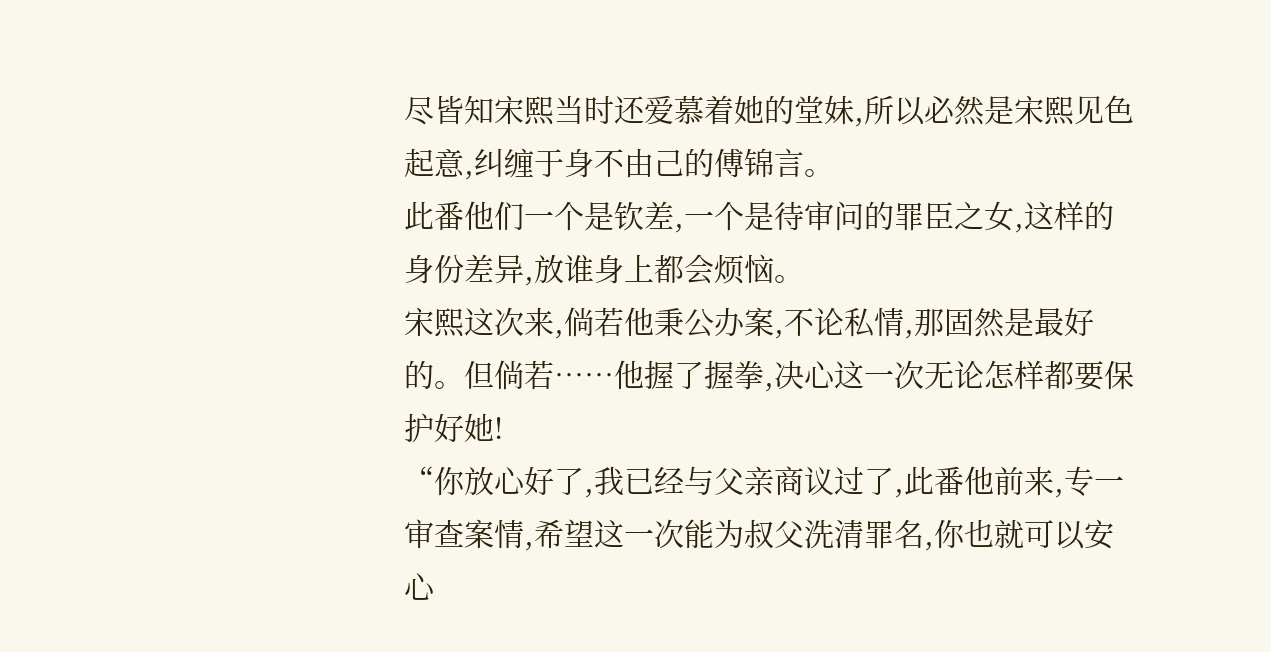尽皆知宋熙当时还爱慕着她的堂妹,所以必然是宋熙见色起意,纠缠于身不由己的傅锦言。
此番他们一个是钦差,一个是待审问的罪臣之女,这样的身份差异,放谁身上都会烦恼。
宋熙这次来,倘若他秉公办案,不论私情,那固然是最好的。但倘若……他握了握拳,决心这一次无论怎样都要保护好她!
“你放心好了,我已经与父亲商议过了,此番他前来,专一审查案情,希望这一次能为叔父洗清罪名,你也就可以安心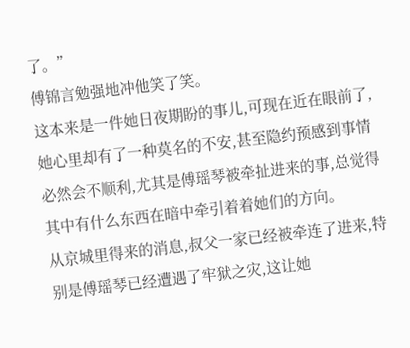了。”
傅锦言勉强地冲他笑了笑。
这本来是一件她日夜期盼的事儿,可现在近在眼前了,她心里却有了一种莫名的不安,甚至隐约预感到事情必然会不顺利,尤其是傅瑶琴被牵扯进来的事,总觉得其中有什么东西在暗中牵引着着她们的方向。
从京城里得来的消息,叔父一家已经被牵连了进来,特别是傅瑶琴已经遭遇了牢狱之灾,这让她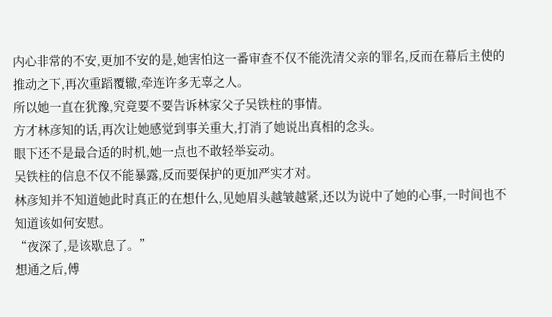内心非常的不安,更加不安的是,她害怕这一番审查不仅不能洗清父亲的罪名,反而在幕后主使的推动之下,再次重蹈覆辙,牵连许多无辜之人。
所以她一直在犹豫,究竟要不要告诉林家父子吴铁柱的事情。
方才林彦知的话,再次让她感觉到事关重大,打消了她说出真相的念头。
眼下还不是最合适的时机,她一点也不敢轻举妄动。
吴铁柱的信息不仅不能暴露,反而要保护的更加严实才对。
林彦知并不知道她此时真正的在想什么,见她眉头越皱越紧,还以为说中了她的心事,一时间也不知道该如何安慰。
“夜深了,是该歇息了。”
想通之后,傅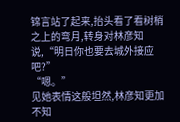锦言站了起来,抬头看了看树梢之上的弯月,转身对林彦知说,“明日你也要去城外接应吧?”
“嗯。”
见她表情这般坦然,林彦知更加不知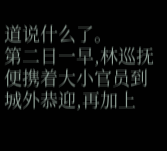道说什么了。
第二日一早,林巡抚便携着大小官员到城外恭迎,再加上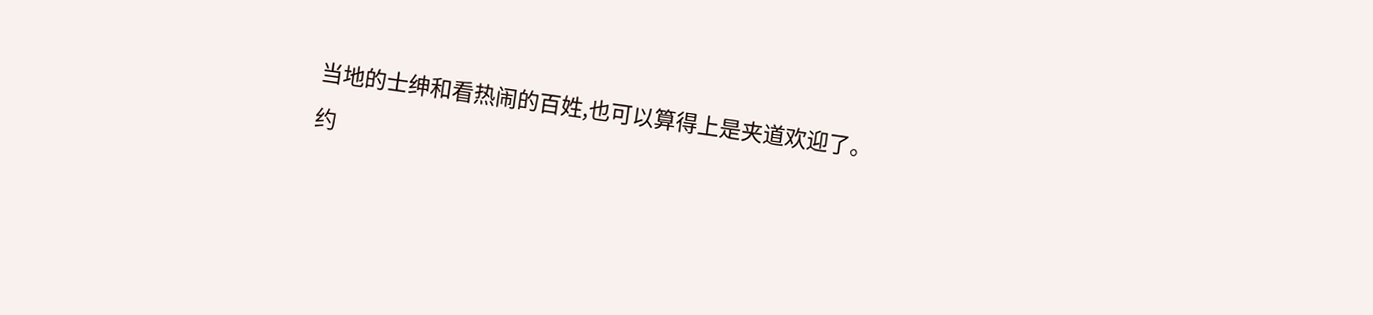当地的士绅和看热闹的百姓,也可以算得上是夹道欢迎了。
约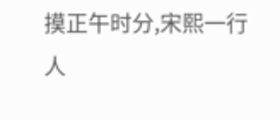摸正午时分,宋熙一行人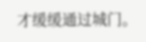才缓缓通过城门。